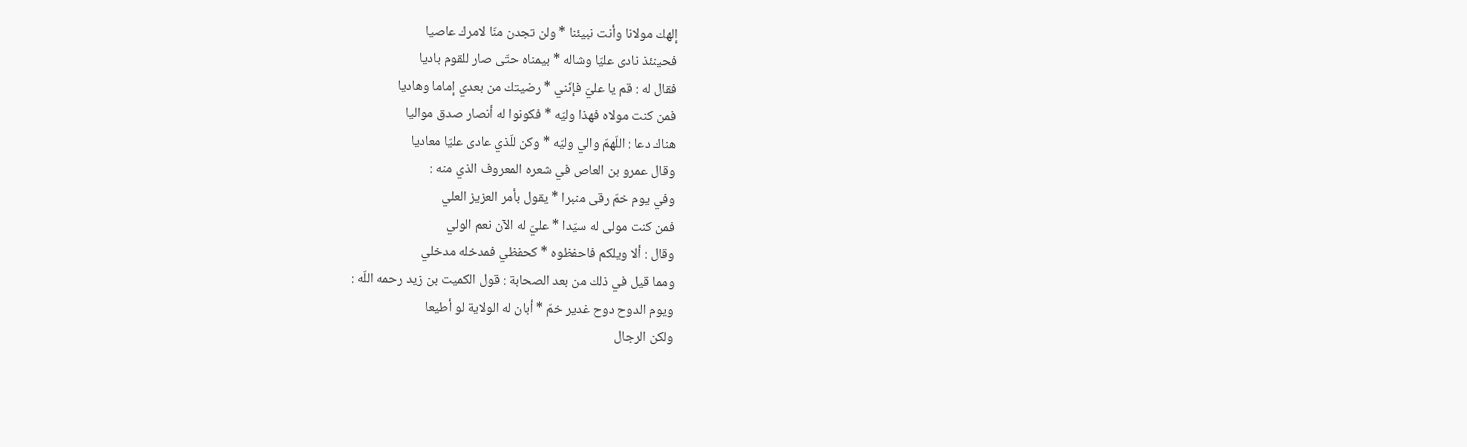إلهك مولانا وأنت نبيئنا * ولن تجدن منّا لامرك عاصيا
فحينئذ نادى عليّا وشاله * بيمناه حتّى صار للقوم باديا
فقال له : قم يا عليّ فإنّني * رضيتك من بعدي إماما وهاديا
فمن كنت مولاه فهذا وليّه * فكونوا له أنصار صدق مواليا
هناك دعا : اللّهمّ والي وليّه * وكن للّذي عادى عليّا معاديا
وقال عمرو بن العاص في شعره المعروف الذي منه :
وفي يوم خمّ رقى منبرا * يقول بأمر العزيز العلي
فمن كنت مولى له سيّدا * عليّ له الآن نعم الولي
وقال : ألا ويلكم فاحفظوه * كحفظي فمدخله مدخلي
ومما قيل في ذلك من بعد الصحابة : قول الكميت بن زيد رحمه اللّه :
ويوم الدوح دوح غدير خمّ * أبان له الولاية لو أطيعا
ولكن الرجال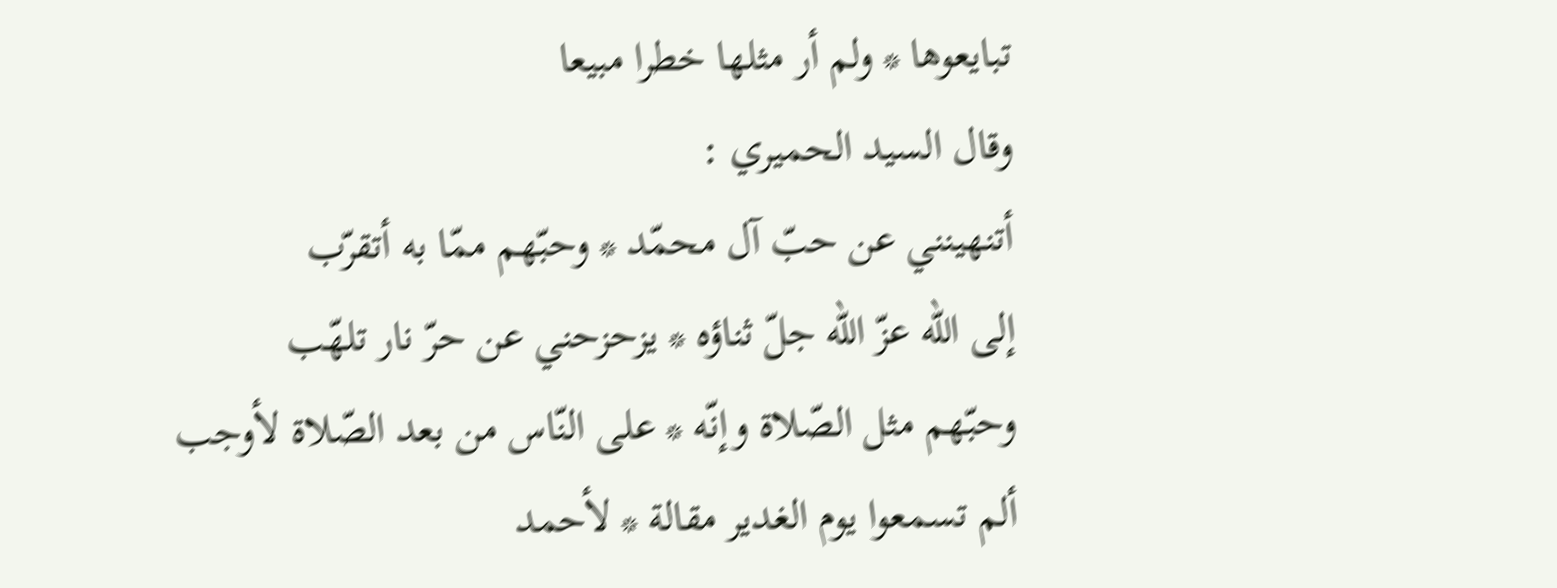تبايعوها * ولم أر مثلها خطرا مبيعا
وقال السيد الحميري :
أتنهينني عن حبّ آل محمّد * وحبّهم ممّا به أتقرّب
إلى اللّه عزّ اللّه جلّ ثناؤه * يزحزحني عن حرّ نار تلهّب
وحبّهم مثل الصّلاة وإنّه * على النّاس من بعد الصّلاة لأوجب
ألم تسمعوا يوم الغدير مقالة * لأحمد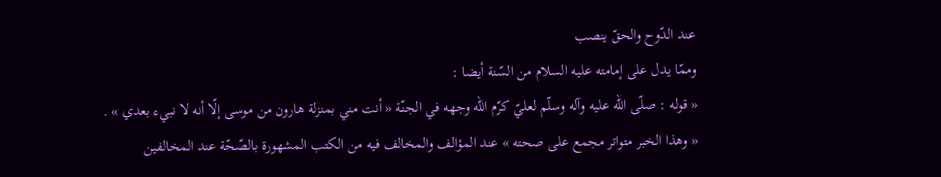عند الدّوح والحقّ ينصب
وممّا يدل على إمامته عليه السلام من السّنة أيضا :
« قوله : صلّى اللّه عليه وآله وسلّم لعليّ كرّم اللّه وجهه في الجنّة « أنت مني بمنزلة هارون من موسى إلّا أنه لا نبيء بعدي » .
« وهذا الخبر متواتر مجمع على صحته » عند المؤالف والمخالف فيه من الكتب المشهورة بالصّحّة عند المخالفين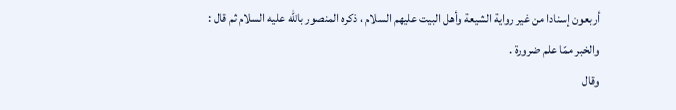أربعون إسنادا من غير رواية الشيعة وأهل البيت عليهم السلام ، ذكره المنصور باللّه عليه السلام ثم قال :
والخبر ممّا علم ضرورة .
وقال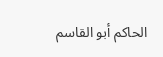الحاكم أبو القاسم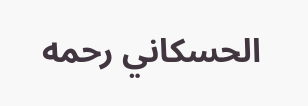الحسكاني رحمه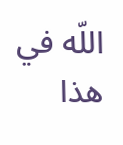اللّه في هذا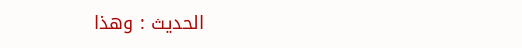الحديث : وهذا